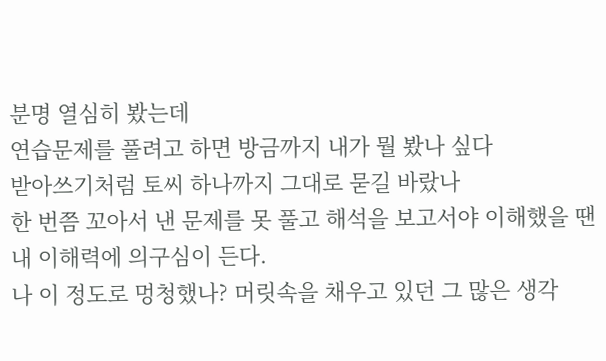분명 열심히 봤는데
연습문제를 풀려고 하면 방금까지 내가 뭘 봤나 싶다
받아쓰기처럼 토씨 하나까지 그대로 묻길 바랐나
한 번쯤 꼬아서 낸 문제를 못 풀고 해석을 보고서야 이해했을 땐 내 이해력에 의구심이 든다.
나 이 정도로 멍청했나? 머릿속을 채우고 있던 그 많은 생각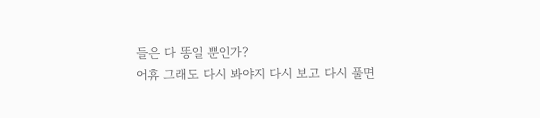들은 다 똥일 뿐인가?
어휴 그래도 다시 봐야지 다시 보고 다시 풀면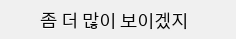좀 더 많이 보이겠지